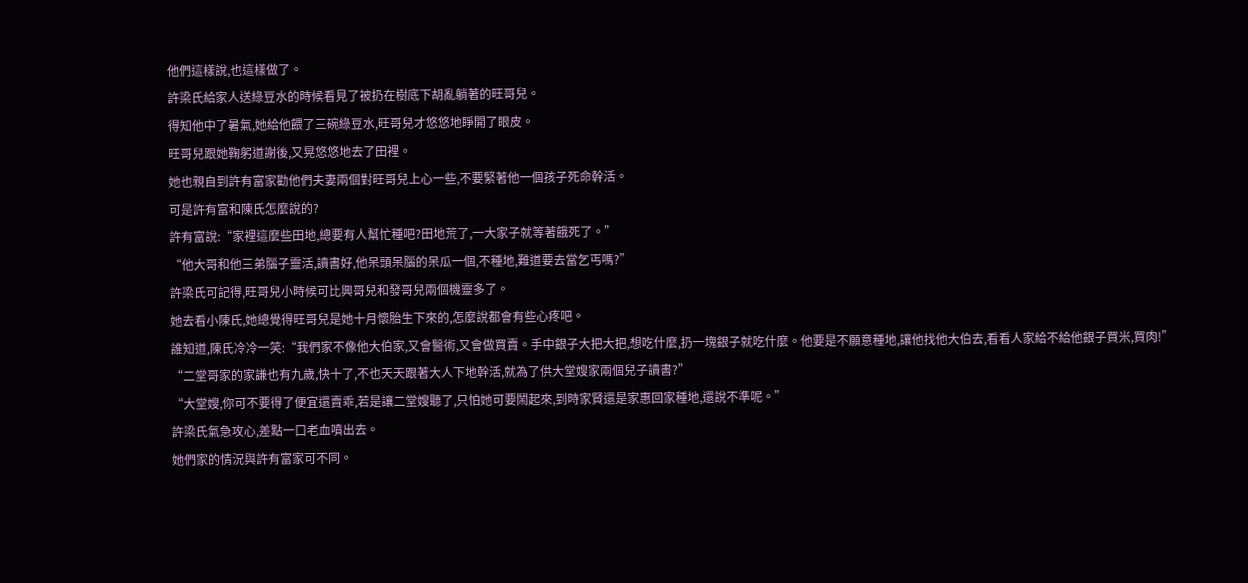他們這樣說,也這樣做了。
許梁氏給家人送綠豆水的時候看見了被扔在樹底下胡亂躺著的旺哥兒。
得知他中了暑氣,她給他餵了三碗綠豆水,旺哥兒才悠悠地睜開了眼皮。
旺哥兒跟她鞠躬道謝後,又晃悠悠地去了田裡。
她也親自到許有富家勸他們夫妻兩個對旺哥兒上心一些,不要緊著他一個孩子死命幹活。
可是許有富和陳氏怎麼說的?
許有富說:“家裡這麼些田地,總要有人幫忙種吧?田地荒了,一大家子就等著餓死了。”
“他大哥和他三弟腦子靈活,讀書好,他呆頭呆腦的呆瓜一個,不種地,難道要去當乞丐嗎?”
許梁氏可記得,旺哥兒小時候可比興哥兒和發哥兒兩個機靈多了。
她去看小陳氏,她總覺得旺哥兒是她十月懷胎生下來的,怎麼說都會有些心疼吧。
誰知道,陳氏冷冷一笑:“我們家不像他大伯家,又會醫術,又會做買賣。手中銀子大把大把,想吃什麼,扔一塊銀子就吃什麼。他要是不願意種地,讓他找他大伯去,看看人家給不給他銀子買米,買肉!”
“二堂哥家的家謙也有九歲,快十了,不也天天跟著大人下地幹活,就為了供大堂嫂家兩個兒子讀書?”
“大堂嫂,你可不要得了便宜還賣乖,若是讓二堂嫂聽了,只怕她可要鬧起來,到時家賢還是家惠回家種地,還說不準呢。”
許梁氏氣急攻心,差點一口老血噴出去。
她們家的情況與許有富家可不同。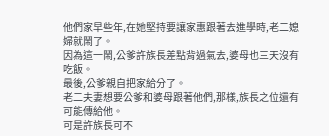他們家早些年,在她堅持要讓家惠跟著去進學時,老二媳婦就鬧了。
因為這一鬧,公爹許族長差點背過氣去,婆母也三天沒有吃飯。
最後,公爹親自把家給分了。
老二夫妻想要公爹和婆母跟著他們,那樣,族長之位還有可能傳給他。
可是許族長可不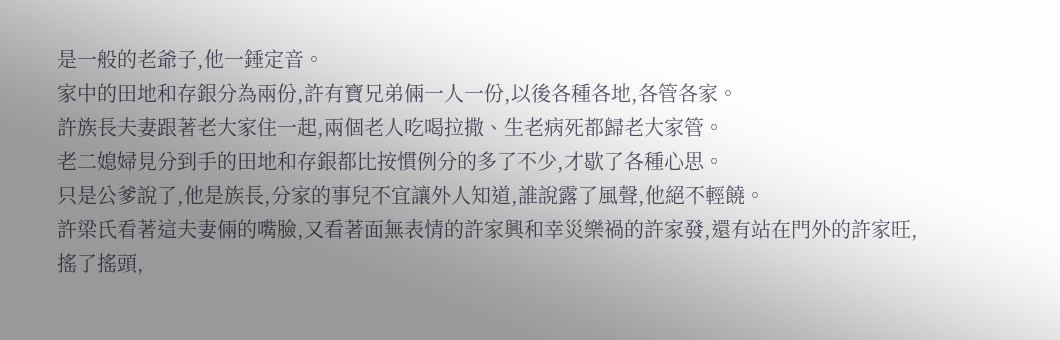是一般的老爺子,他一錘定音。
家中的田地和存銀分為兩份,許有寶兄弟倆一人一份,以後各種各地,各管各家。
許族長夫妻跟著老大家住一起,兩個老人吃喝拉撒、生老病死都歸老大家管。
老二媳婦見分到手的田地和存銀都比按慣例分的多了不少,才歇了各種心思。
只是公爹說了,他是族長,分家的事兒不宜讓外人知道,誰說露了風聲,他絕不輕饒。
許梁氏看著這夫妻倆的嘴臉,又看著面無表情的許家興和幸災樂禍的許家發,還有站在門外的許家旺,搖了搖頭,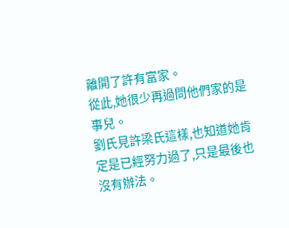離開了許有富家。
從此,她很少再過問他們家的是事兒。
劉氏見許梁氏這樣,也知道她肯定是已經努力過了,只是最後也沒有辦法。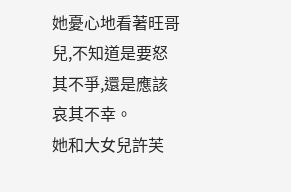她憂心地看著旺哥兒,不知道是要怒其不爭,還是應該哀其不幸。
她和大女兒許芙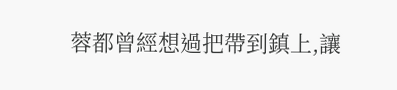蓉都曾經想過把帶到鎮上,讓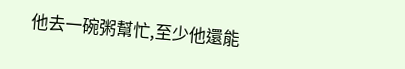他去一碗粥幫忙,至少他還能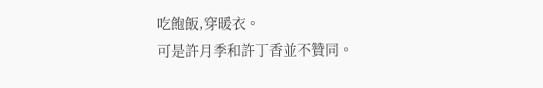吃飽飯,穿暖衣。
可是許月季和許丁香並不贊同。